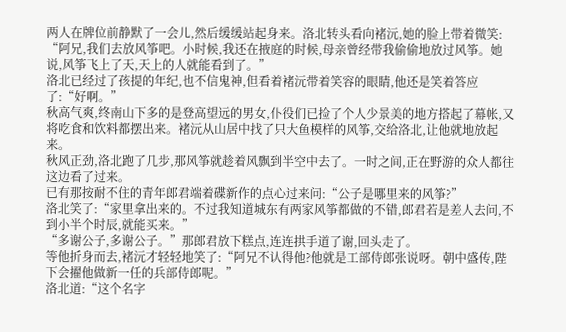两人在牌位前静默了一会儿,然后缓缓站起身来。洛北转头看向褚沅,她的脸上带着微笑:
“阿兄,我们去放风筝吧。小时候,我还在掖庭的时候,母亲曾经带我偷偷地放过风筝。她说,风筝飞上了天,天上的人就能看到了。”
洛北已经过了孩提的年纪,也不信鬼神,但看着褚沅带着笑容的眼睛,他还是笑着答应了:“好啊。”
秋高气爽,终南山下多的是登高望远的男女,仆役们已捡了个人少景美的地方搭起了幕帐,又将吃食和饮料都摆出来。褚沅从山居中找了只大鱼模样的风筝,交给洛北,让他就地放起来。
秋风正劲,洛北跑了几步,那风筝就趁着风飘到半空中去了。一时之间,正在野游的众人都往这边看了过来。
已有那按耐不住的青年郎君端着碟新作的点心过来问:“公子是哪里来的风筝?”
洛北笑了:“家里拿出来的。不过我知道城东有两家风筝都做的不错,郎君若是差人去问,不到小半个时辰,就能买来。”
“多谢公子,多谢公子。”那郎君放下糕点,连连拱手道了谢,回头走了。
等他折身而去,褚沅才轻轻地笑了:“阿兄不认得他?他就是工部侍郎张说呀。朝中盛传,陛下会擢他做新一任的兵部侍郎呢。”
洛北道:“这个名字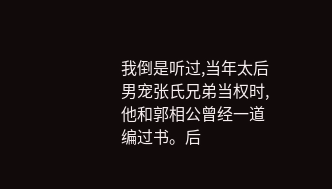我倒是听过,当年太后男宠张氏兄弟当权时,他和郭相公曾经一道编过书。后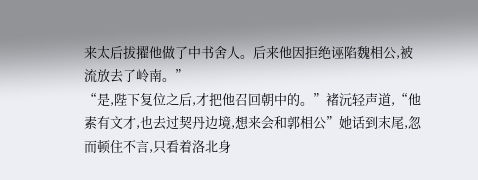来太后拔擢他做了中书舍人。后来他因拒绝诬陷魏相公,被流放去了岭南。”
“是,陛下复位之后,才把他召回朝中的。”褚沅轻声道,“他素有文才,也去过契丹边境,想来会和郭相公”她话到末尾,忽而顿住不言,只看着洛北身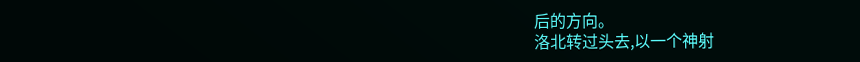后的方向。
洛北转过头去,以一个神射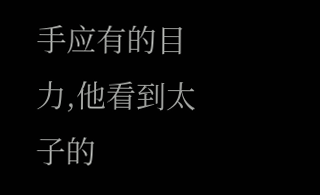手应有的目力,他看到太子的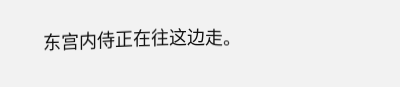东宫内侍正在往这边走。